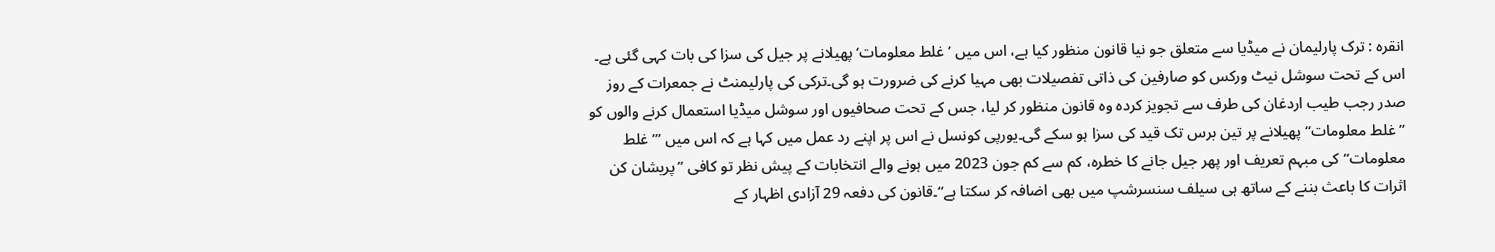انقرہ : ترک پارلیمان نے میڈیا سے متعلق جو نیا قانون منظور کیا ہے، اس میں ’غلط معلومات‘ پھیلانے پر جیل کی سزا کی بات کہی گئی ہے۔ اس کے تحت سوشل نیٹ ورکس کو صارفین کی ذاتی تفصیلات بھی مہیا کرنے کی ضرورت ہو گی۔ترکی کی پارلیمنٹ نے جمعرات کے روز صدر رجب طیب اردغان کی طرف سے تجویز کردہ وہ قانون منظور کر لیا، جس کے تحت صحافیوں اور سوشل میڈیا استعمال کرنے والوں کو ’’غلط معلومات‘‘ پھیلانے پر تین برس تک قید کی سزا ہو سکے گی۔یورپی کونسل نے اس پر اپنے رد عمل میں کہا ہے کہ اس میں ’’’غلط معلومات‘‘کی مبہم تعریف اور پھر جیل جانے کا خطرہ، کم سے کم جون 2023 میں ہونے والے انتخابات کے پیش نظر تو کافی ’’پریشان کن اثرات کا باعث بننے کے ساتھ ہی سیلف سنسرشپ میں بھی اضافہ کر سکتا ہے‘‘۔قانون کی دفعہ 29 آزادی اظہار کے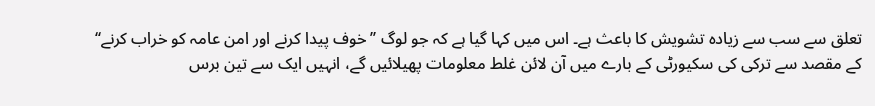تعلق سے سب سے زیادہ تشویش کا باعث ہے۔ اس میں کہا گیا ہے کہ جو لوگ ’’خوف پیدا کرنے اور امن عامہ کو خراب کرنے‘‘ کے مقصد سے ترکی کی سکیورٹی کے بارے میں آن لائن غلط معلومات پھیلائیں گے، انہیں ایک سے تین برس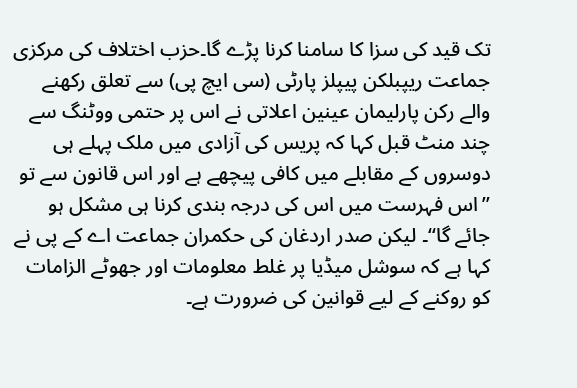تک قید کی سزا کا سامنا کرنا پڑے گا۔حزب اختلاف کی مرکزی جماعت ریپبلکن پیپلز پارٹی (سی ایچ پی) سے تعلق رکھنے والے رکن پارلیمان عینین اعلاتی نے اس پر حتمی ووٹنگ سے چند منٹ قبل کہا کہ پریس کی آزادی میں ملک پہلے ہی دوسروں کے مقابلے میں کافی پیچھے ہے اور اس قانون سے تو ’’اس فہرست میں اس کی درجہ بندی کرنا ہی مشکل ہو جائے گا‘‘۔ لیکن صدر اردغان کی حکمران جماعت اے کے پی نے کہا ہے کہ سوشل میڈیا پر غلط معلومات اور جھوٹے الزامات کو روکنے کے لیے قوانین کی ضرورت ہے۔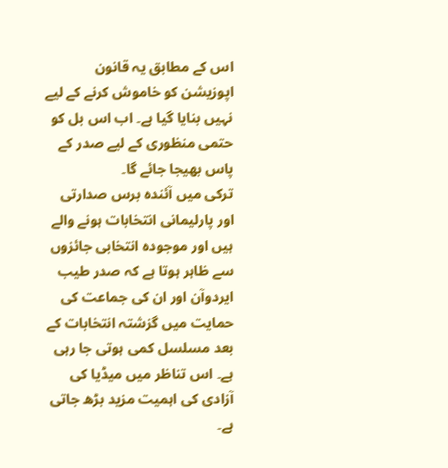اس کے مطابق یہ قانون اپوزیشن کو خاموش کرنے کے لیے نہیں بنایا گیا ہے۔ اب اس بل کو حتمی منظوری کے لیے صدر کے پاس بھیجا جائے گا۔
ترکی میں آئندہ برس صدارتی اور پارلیمانی انتخابات ہونے والے ہیں اور موجودہ انتخابی جائزوں سے ظاہر ہوتا ہے کہ صدر طیب ایردوآن اور ان کی جماعت کی حمایت میں گزشتہ انتخابات کے بعد مسلسل کمی ہوتی جا رہی ہے۔ اس تناظر میں میڈیا کی آزادی کی اہمیت مزید بڑھ جاتی ہے۔